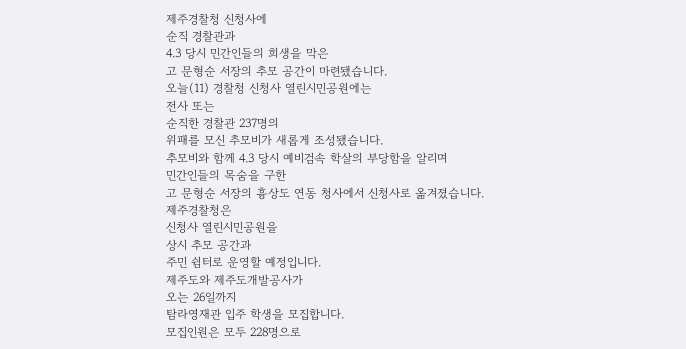제주경찰청 신청사에
순직 경찰관과
4.3 당시 민간인들의 희생을 막은
고 문형순 서장의 추모 공간이 마련됐습니다.
오늘(11) 경찰청 신청사 열린시민공원에는
전사 또는
순직한 경찰관 237명의
위패를 모신 추모비가 새롭게 조성됐습니다.
추모비와 함께 4.3 당시 예비검속 학살의 부당함을 알리며
민간인들의 목숨을 구한
고 문형순 서장의 흉상도 연동 청사에서 신청사로 옮겨졌습니다.
제주경찰청은
신청사 열린시민공원을
상시 추모 공간과
주민 쉼터로 운영할 예정입니다.
제주도와 제주도개발공사가
오는 26일까지
탐라영재관 입주 학생을 모집합니다.
모집인원은 모두 228명으로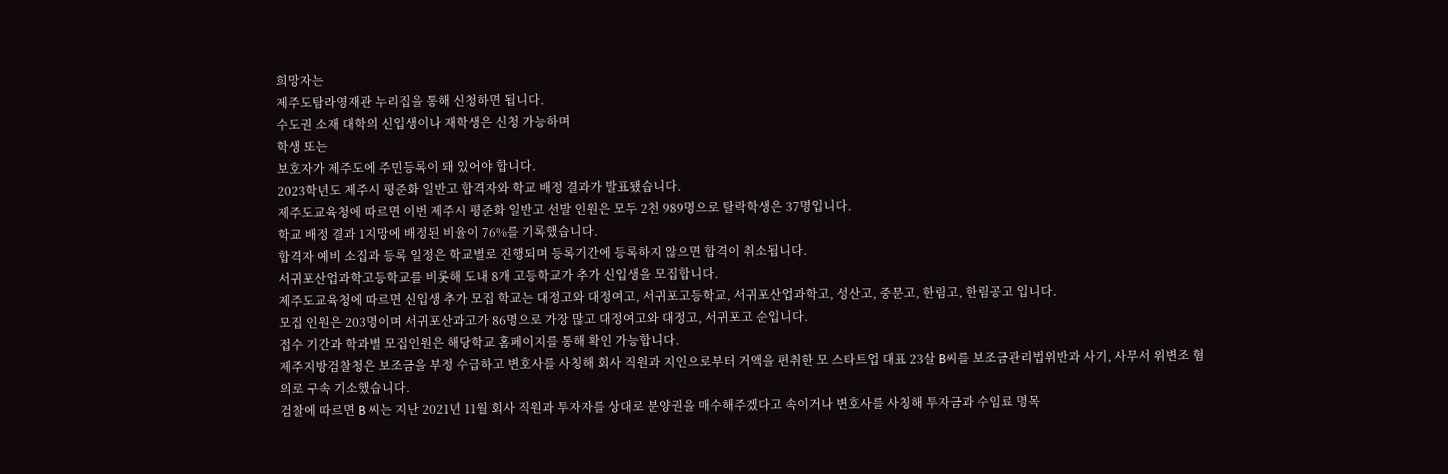희망자는
제주도탐라영재관 누리집을 통해 신청하면 됩니다.
수도권 소재 대학의 신입생이나 재학생은 신청 가능하며
학생 또는
보호자가 제주도에 주민등록이 돼 있어야 합니다.
2023학년도 제주시 평준화 일반고 합격자와 학교 배정 결과가 발표됐습니다.
제주도교육청에 따르면 이번 제주시 평준화 일반고 선발 인원은 모두 2천 989명으로 탈락학생은 37명입니다.
학교 배정 결과 1지망에 배정된 비율이 76%를 기록했습니다.
합격자 예비 소집과 등록 일정은 학교별로 진행되며 등록기간에 등록하지 않으면 합격이 취소됩니다.
서귀포산업과학고등학교를 비롯해 도내 8개 고등학교가 추가 신입생을 모집합니다.
제주도교육청에 따르면 신입생 추가 모집 학교는 대정고와 대정여고, 서귀포고등학교, 서귀포산업과학고, 성산고, 중문고, 한림고, 한림공고 입니다.
모집 인원은 203명이며 서귀포산과고가 86명으로 가장 많고 대정여고와 대정고, 서귀포고 순입니다.
접수 기간과 학과별 모집인원은 해당학교 홈페이지를 통해 확인 가능합니다.
제주지방검찰청은 보조금을 부정 수급하고 변호사를 사칭해 회사 직원과 지인으로부터 거액을 편취한 모 스타트업 대표 23살 B씨를 보조금관리법위반과 사기, 사무서 위변조 혐의로 구속 기소했습니다.
검찰에 따르면 B 씨는 지난 2021년 11월 회사 직원과 투자자를 상대로 분양권을 매수해주겠다고 속이거나 변호사를 사칭해 투자금과 수임료 명목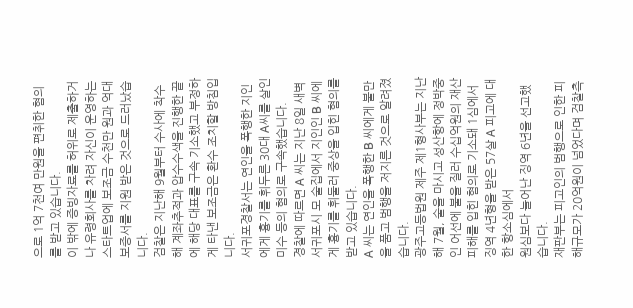으로 1억 7천여 만원을 편취한 혐의를 받고 있습니다.
이 밖에 증빙자료를 허위로 제출하거나 유령회사를 차려 자신이 운영하는 스타트업에 보조금 수천만 원과 억대 보증서를 지원 받은 것으로 드러났습니다.
검찰은 지난해 9월부터 수사에 착수해 계좌추적과 압수수색을 진행한 끝에 해당 대표를 구속 기소했고 부정하게 타낸 보조금은 환수 조치할 방침입니다.
서귀포경찰서는 연인을 폭행한 지인에게 흉기를 휘두른 30대 A씨를 살인미수 등의 혐의로 구속했습니다.
경찰에 따르면 A 씨는 지난 8일 새벽 서귀포시 모 술집에서 지인인 B 씨에게 흉기를 휘둘러 중상을 입힌 혐의를 받고 있습니다.
A 씨는 연인을 폭행한 B 씨에게 불만을 품고 범행을 저지른 것으로 알려졌습니다.
광주고등법원 제주 제1형사부는 지난해 7월, 술을 마시고 성산항에 정박중인 어선에 불을 질러 수십억원의 재산피해를 입힌 혐의로 기소돼 1심에서 징역 4년형을 받은 57살 A 피고에 대한 항소심에서
원심보다 늘어난 징역 6년을 선고했습니다.
재판부는 피고인의 범행으로 인한 피해규모가 20억원이 넘었다며 검찰측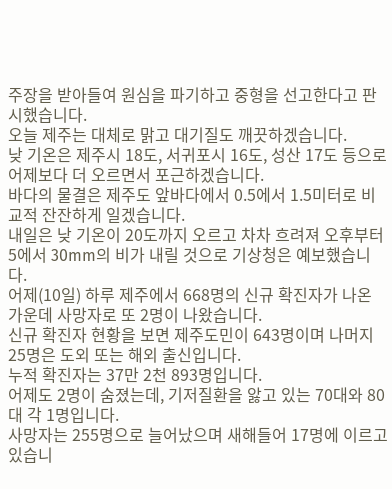주장을 받아들여 원심을 파기하고 중형을 선고한다고 판시했습니다.
오늘 제주는 대체로 맑고 대기질도 깨끗하겠습니다.
낮 기온은 제주시 18도, 서귀포시 16도, 성산 17도 등으로 어제보다 더 오르면서 포근하겠습니다.
바다의 물결은 제주도 앞바다에서 0.5에서 1.5미터로 비교적 잔잔하게 일겠습니다.
내일은 낮 기온이 20도까지 오르고 차차 흐려져 오후부터 5에서 30mm의 비가 내릴 것으로 기상청은 예보했습니다.
어제(10일) 하루 제주에서 668명의 신규 확진자가 나온 가운데 사망자로 또 2명이 나왔습니다.
신규 확진자 현황을 보면 제주도민이 643명이며 나머지 25명은 도외 또는 해외 출신입니다.
누적 확진자는 37만 2천 893명입니다.
어제도 2명이 숨졌는데, 기저질환을 앓고 있는 70대와 80대 각 1명입니다.
사망자는 255명으로 늘어났으며 새해들어 17명에 이르고 있습니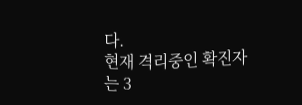다.
현재 격리중인 확진자는 3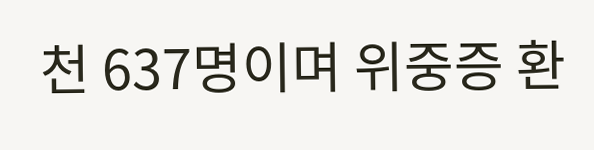천 637명이며 위중증 환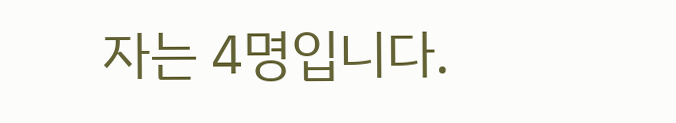자는 4명입니다.